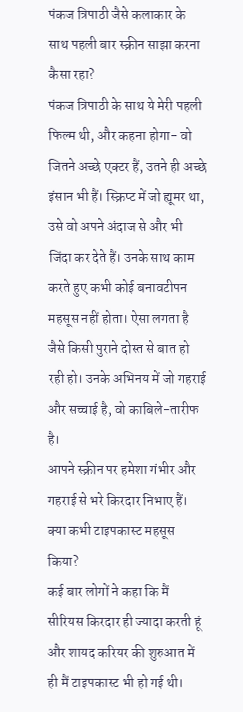पंकज त्रिपाठी जैसे कलाकार के साथ पहली बार स्क्रीन साझा करना कैसा रहा?
पंकज त्रिपाठी के साथ ये मेरी पहली फिल्म थी, और कहना होगा- वो जितने अच्छे एक्टर हैं, उतने ही अच्छे इंसान भी हैं। स्क्रिप्ट में जो ह्यूमर था, उसे वो अपने अंदाज से और भी जिंदा कर देते हैं। उनके साथ काम करते हुए कभी कोई बनावटीपन महसूस नहीं होता। ऐसा लगता है जैसे किसी पुराने दोस्त से बात हो रही हो। उनके अभिनय में जो गहराई और सच्चाई है, वो काबिले-तारीफ है।
आपने स्क्रीन पर हमेशा गंभीर और गहराई से भरे किरदार निभाए हैं। क्या कभी टाइपकास्ट महसूस किया?
कई बार लोगों ने कहा कि मैं सीरियस किरदार ही ज्यादा करती हूं और शायद करियर की शुरुआत में ही मैं टाइपकास्ट भी हो गई थी।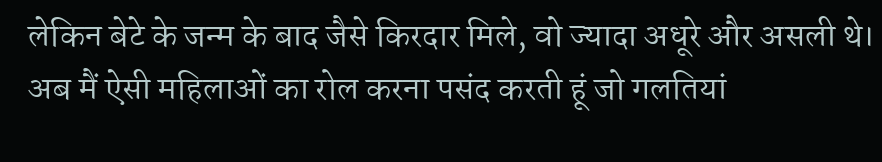लेकिन बेटे के जन्म के बाद जैसे किरदार मिले, वो ज्यादा अधूरे और असली थे। अब मैं ऐसी महिलाओं का रोल करना पसंद करती हूं जो गलतियां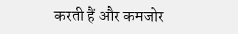करती हैं और कमजोर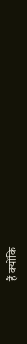हैं क्योंकि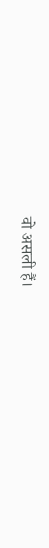वो असली हैं।